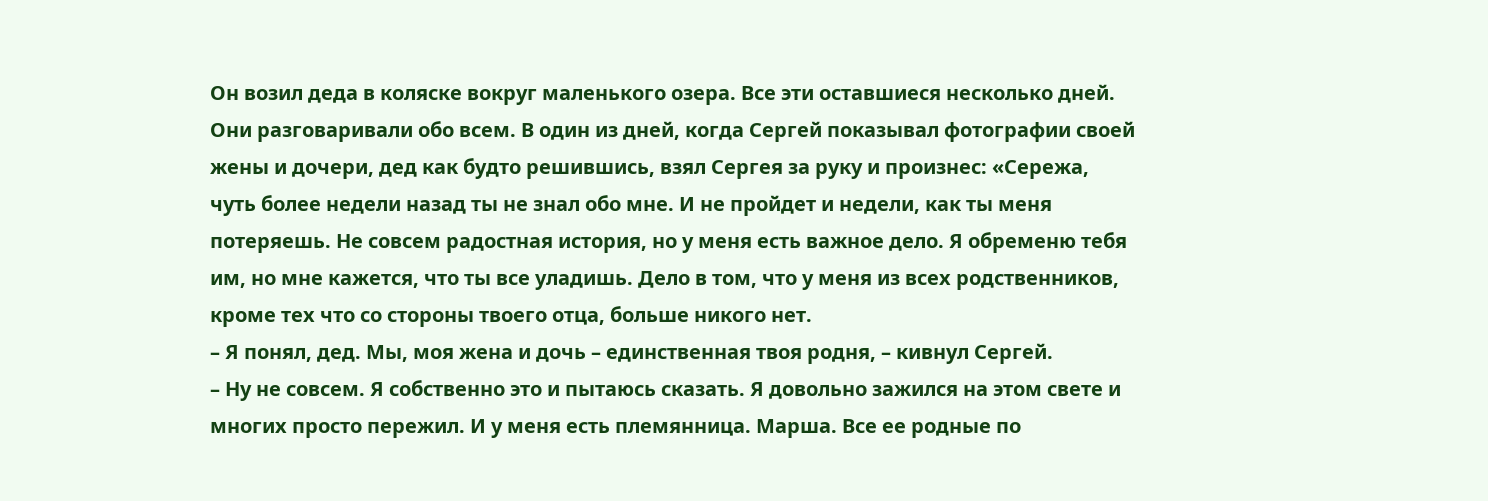Он возил деда в коляске вокруг маленького озера. Все эти оставшиеся несколько дней. Они разговаривали обо всем. В один из дней, когда Сергей показывал фотографии своей жены и дочери, дед как будто решившись, взял Сергея за руку и произнес: «Сережа, чуть более недели назад ты не знал обо мне. И не пройдет и недели, как ты меня потеряешь. Не совсем радостная история, но у меня есть важное дело. Я обременю тебя им, но мне кажется, что ты все уладишь. Дело в том, что у меня из всех родственников, кроме тех что со стороны твоего отца, больше никого нет.
– Я понял, дед. Мы, моя жена и дочь – единственная твоя родня, – кивнул Сергей.
– Ну не совсем. Я собственно это и пытаюсь сказать. Я довольно зажился на этом свете и многих просто пережил. И у меня есть племянница. Марша. Все ее родные по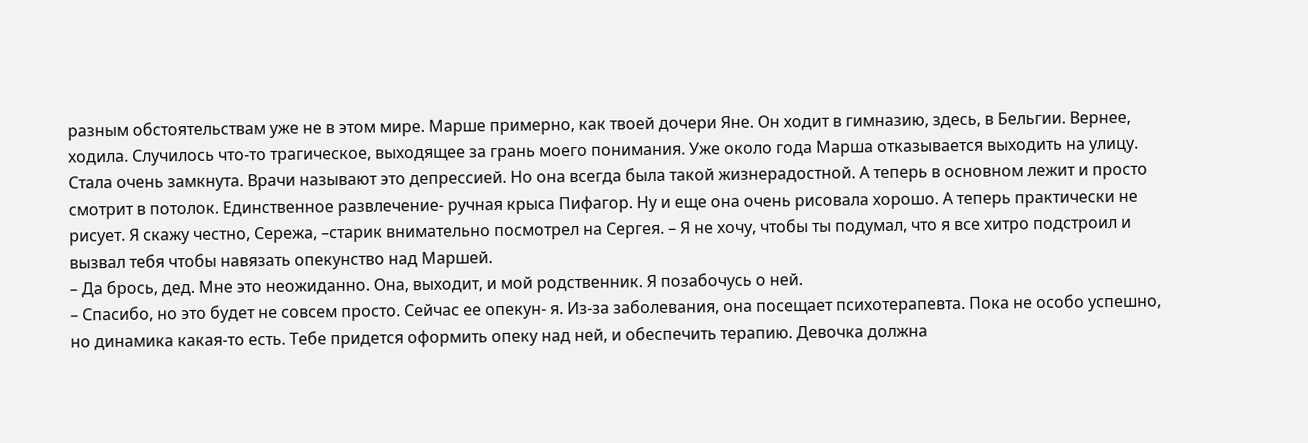разным обстоятельствам уже не в этом мире. Марше примерно, как твоей дочери Яне. Он ходит в гимназию, здесь, в Бельгии. Вернее, ходила. Случилось что-то трагическое, выходящее за грань моего понимания. Уже около года Марша отказывается выходить на улицу. Стала очень замкнута. Врачи называют это депрессией. Но она всегда была такой жизнерадостной. А теперь в основном лежит и просто смотрит в потолок. Единственное развлечение- ручная крыса Пифагор. Ну и еще она очень рисовала хорошо. А теперь практически не рисует. Я скажу честно, Сережа, –старик внимательно посмотрел на Сергея. – Я не хочу, чтобы ты подумал, что я все хитро подстроил и вызвал тебя чтобы навязать опекунство над Маршей.
– Да брось, дед. Мне это неожиданно. Она, выходит, и мой родственник. Я позабочусь о ней.
– Спасибо, но это будет не совсем просто. Сейчас ее опекун- я. Из-за заболевания, она посещает психотерапевта. Пока не особо успешно, но динамика какая-то есть. Тебе придется оформить опеку над ней, и обеспечить терапию. Девочка должна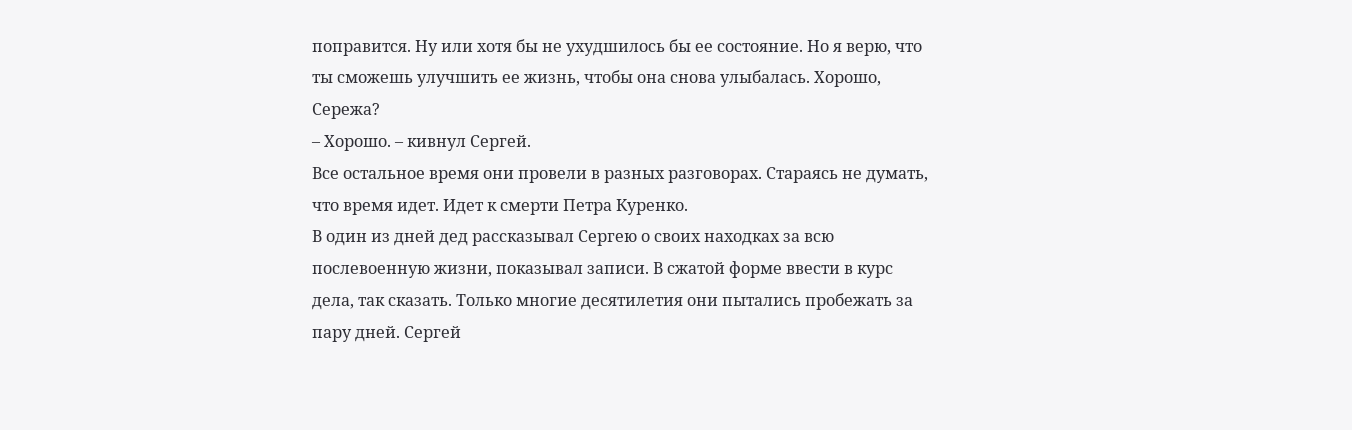поправится. Ну или хотя бы не ухудшилось бы ее состояние. Но я верю, что ты сможешь улучшить ее жизнь, чтобы она снова улыбалась. Хорошо, Сережа?
– Хорошо. – кивнул Сергей.
Все остальное время они провели в разных разговорах. Стараясь не думать, что время идет. Идет к смерти Петра Куренко.
В один из дней дед рассказывал Сергею о своих находках за всю послевоенную жизни, показывал записи. В сжатой форме ввести в курс дела, так сказать. Только многие десятилетия они пытались пробежать за пару дней. Сергей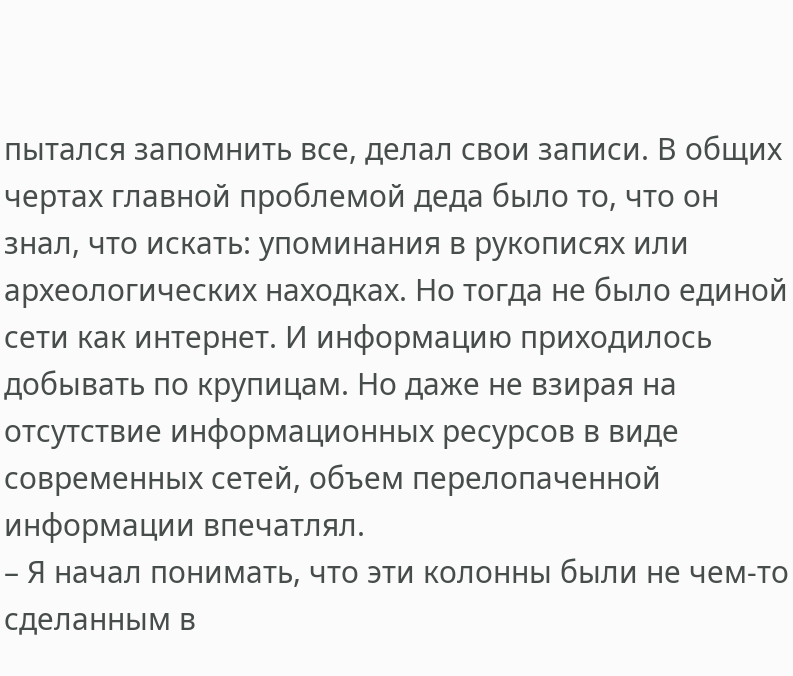пытался запомнить все, делал свои записи. В общих чертах главной проблемой деда было то, что он знал, что искать: упоминания в рукописях или археологических находках. Но тогда не было единой сети как интернет. И информацию приходилось добывать по крупицам. Но даже не взирая на отсутствие информационных ресурсов в виде современных сетей, объем перелопаченной информации впечатлял.
– Я начал понимать, что эти колонны были не чем-то сделанным в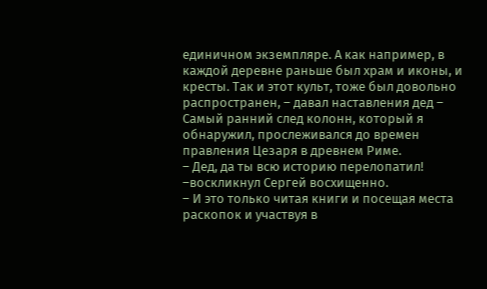единичном экземпляре. А как например, в каждой деревне раньше был храм и иконы, и кресты. Так и этот культ, тоже был довольно распространен, – давал наставления дед – Самый ранний след колонн, который я обнаружил, прослеживался до времен правления Цезаря в древнем Риме.
– Дед, да ты всю историю перелопатил! –воскликнул Сергей восхищенно.
– И это только читая книги и посещая места раскопок и участвуя в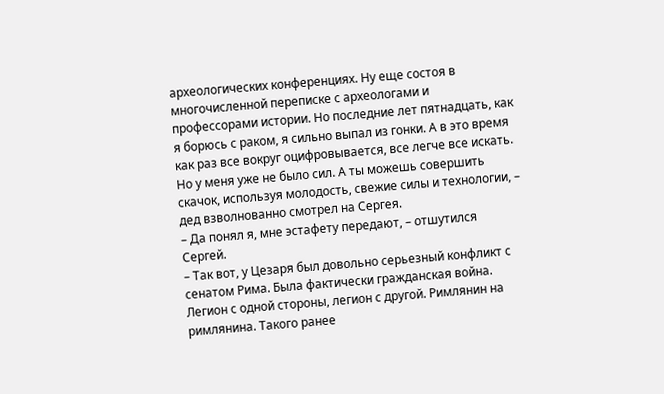археологических конференциях. Ну еще состоя в многочисленной переписке с археологами и профессорами истории. Но последние лет пятнадцать, как я борюсь с раком, я сильно выпал из гонки. А в это время как раз все вокруг оцифровывается, все легче все искать. Но у меня уже не было сил. А ты можешь совершить скачок, используя молодость, свежие силы и технологии, – дед взволнованно смотрел на Сергея.
– Да понял я, мне эстафету передают, – отшутился Сергей.
– Так вот, у Цезаря был довольно серьезный конфликт с сенатом Рима. Была фактически гражданская война. Легион с одной стороны, легион с другой. Римлянин на римлянина. Такого ранее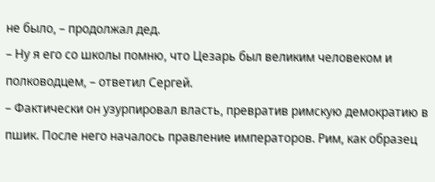не было, – продолжал дед.
– Ну я его со школы помню, что Цезарь был великим человеком и полководцем, – ответил Сергей.
– Фактически он узурпировал власть, превратив римскую демократию в пшик. После него началось правление императоров. Рим, как образец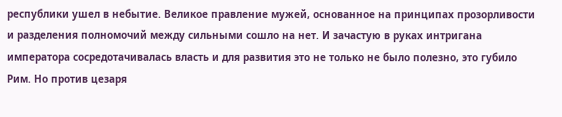республики ушел в небытие. Великое правление мужей, основанное на принципах прозорливости и разделения полномочий между сильными сошло на нет. И зачастую в руках интригана императора сосредотачивалась власть и для развития это не только не было полезно, это губило Рим. Но против цезаря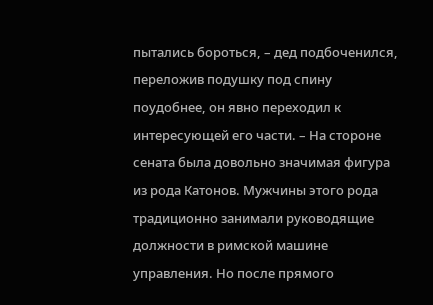пытались бороться, – дед подбоченился, переложив подушку под спину поудобнее, он явно переходил к интересующей его части. – На стороне сената была довольно значимая фигура из рода Катонов. Мужчины этого рода традиционно занимали руководящие должности в римской машине управления. Но после прямого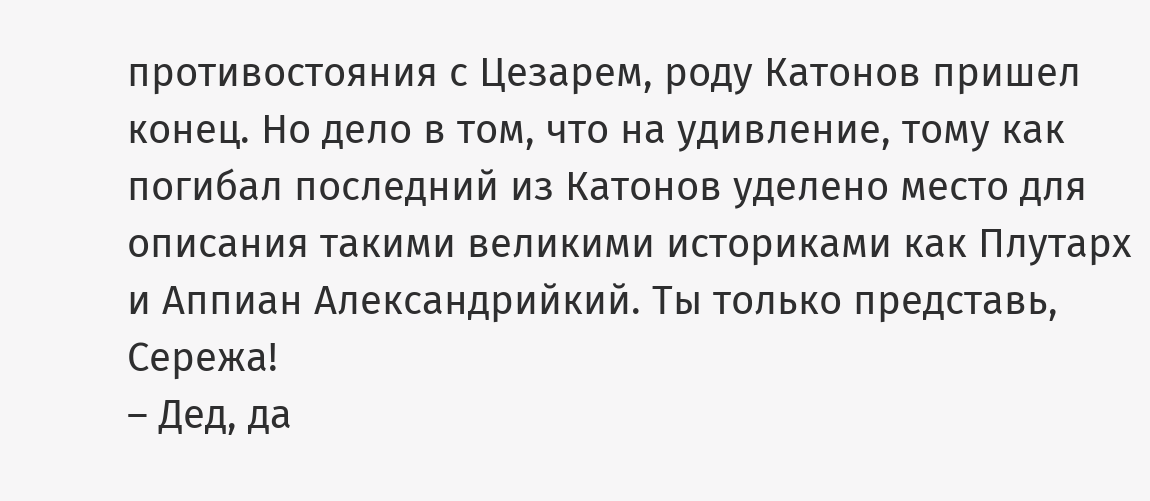противостояния с Цезарем, роду Катонов пришел конец. Но дело в том, что на удивление, тому как погибал последний из Катонов уделено место для описания такими великими историками как Плутарх и Аппиан Александрийкий. Ты только представь, Сережа!
– Дед, да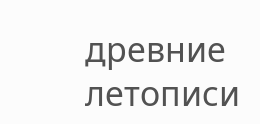древние летописи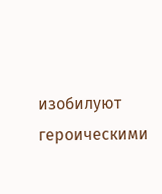изобилуют героическими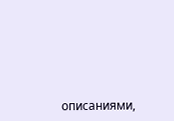описаниями,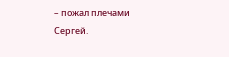– пожал плечами Сергей.